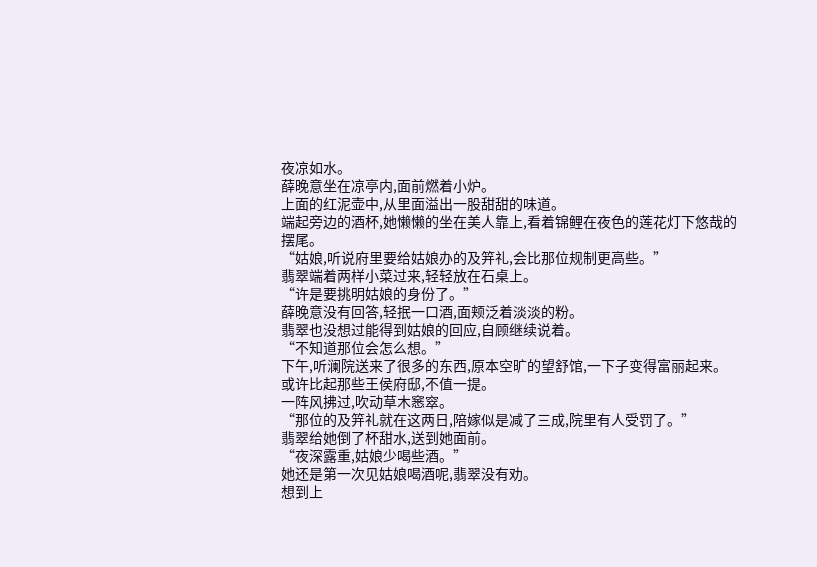夜凉如水。
薛晚意坐在凉亭内,面前燃着小炉。
上面的红泥壶中,从里面溢出一股甜甜的味道。
端起旁边的酒杯,她懒懒的坐在美人靠上,看着锦鲤在夜色的莲花灯下悠哉的摆尾。
“姑娘,听说府里要给姑娘办的及笄礼,会比那位规制更高些。”
翡翠端着两样小菜过来,轻轻放在石桌上。
“许是要挑明姑娘的身份了。”
薛晚意没有回答,轻抿一口酒,面颊泛着淡淡的粉。
翡翠也没想过能得到姑娘的回应,自顾继续说着。
“不知道那位会怎么想。”
下午,听澜院送来了很多的东西,原本空旷的望舒馆,一下子变得富丽起来。
或许比起那些王侯府邸,不值一提。
一阵风拂过,吹动草木窸窣。
“那位的及笄礼就在这两日,陪嫁似是减了三成,院里有人受罚了。”
翡翠给她倒了杯甜水,送到她面前。
“夜深露重,姑娘少喝些酒。”
她还是第一次见姑娘喝酒呢,翡翠没有劝。
想到上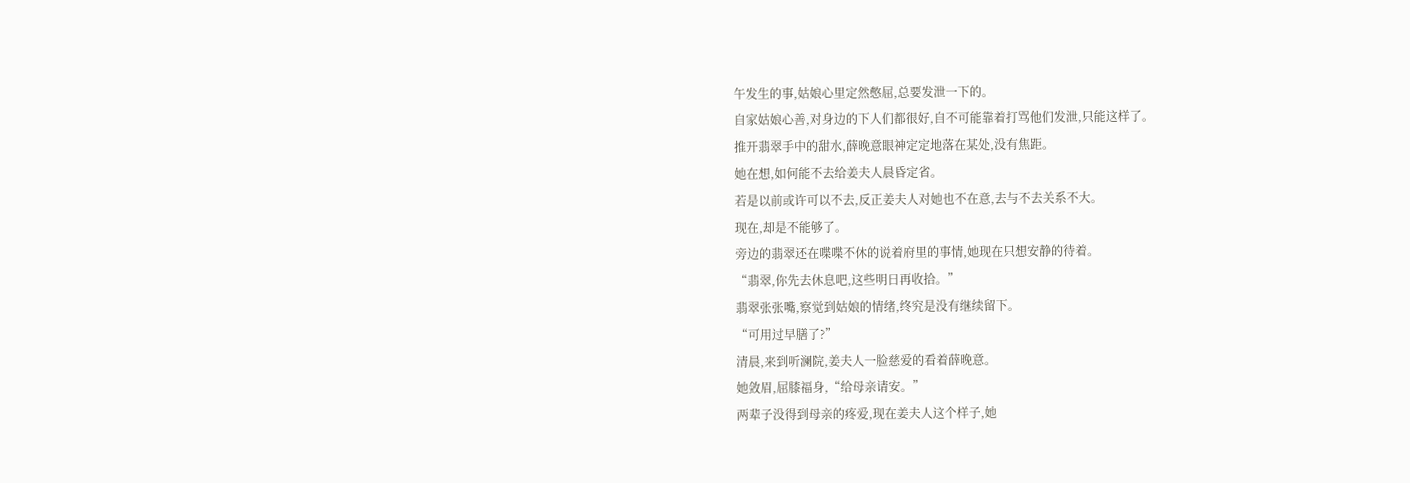午发生的事,姑娘心里定然憋屈,总要发泄一下的。
自家姑娘心善,对身边的下人们都很好,自不可能靠着打骂他们发泄,只能这样了。
推开翡翠手中的甜水,薛晚意眼神定定地落在某处,没有焦距。
她在想,如何能不去给姜夫人晨昏定省。
若是以前或许可以不去,反正姜夫人对她也不在意,去与不去关系不大。
现在,却是不能够了。
旁边的翡翠还在喋喋不休的说着府里的事情,她现在只想安静的待着。
“翡翠,你先去休息吧,这些明日再收拾。”
翡翠张张嘴,察觉到姑娘的情绪,终究是没有继续留下。
“可用过早膳了?”
清晨,来到听澜院,姜夫人一脸慈爱的看着薛晚意。
她敛眉,屈膝福身,“给母亲请安。”
两辈子没得到母亲的疼爱,现在姜夫人这个样子,她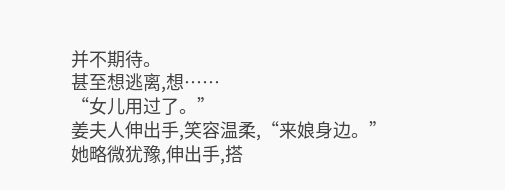并不期待。
甚至想逃离,想……
“女儿用过了。”
姜夫人伸出手,笑容温柔,“来娘身边。”
她略微犹豫,伸出手,搭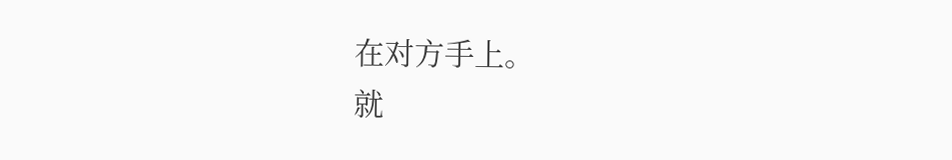在对方手上。
就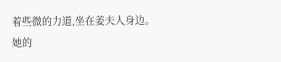着些微的力道,坐在姜夫人身边。
她的